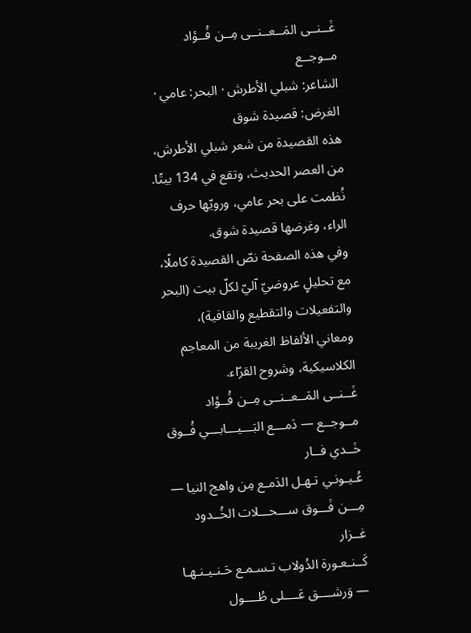غَــنــى المَــعــنــى مِــن فُــؤاد مــوجــع
الشاعر: شبلي الأطرش · البحر: عامي · الغرض: قصيدة شوق
هذه القصيدة من شعر شبلي الأطرش، من العصر الحديث، وتقع في 134 بيتًا. نُظمت على بحر عامي، ورويّها حرف الراء، وغرضها قصيدة شوق.
وفي هذه الصفحة نصّ القصيدة كاملًا، مع تحليلٍ عروضيّ آليّ لكلّ بيت (البحر والتفعيلات والتقطيع والقافية)، ومعاني الألفاظ الغريبة من المعاجم الكلاسيكية، وشروح القرّاء.
غَــنــى المَــعــنــى مِــن فُــؤاد مــوجــع — دَمـــع البَـــيـــابـــي فُــوق خَــدي فــار
عُـيـونـي تـهـل الدَمـع مِن واهج النيا — مِـــن فَـــوق ســـحـــلات الخُــدود غــزار
كَــنـعـورة الدُولاب تـسـمـع حَـنـيـنـهـا — وَرشــــق عَــــلى طُــــول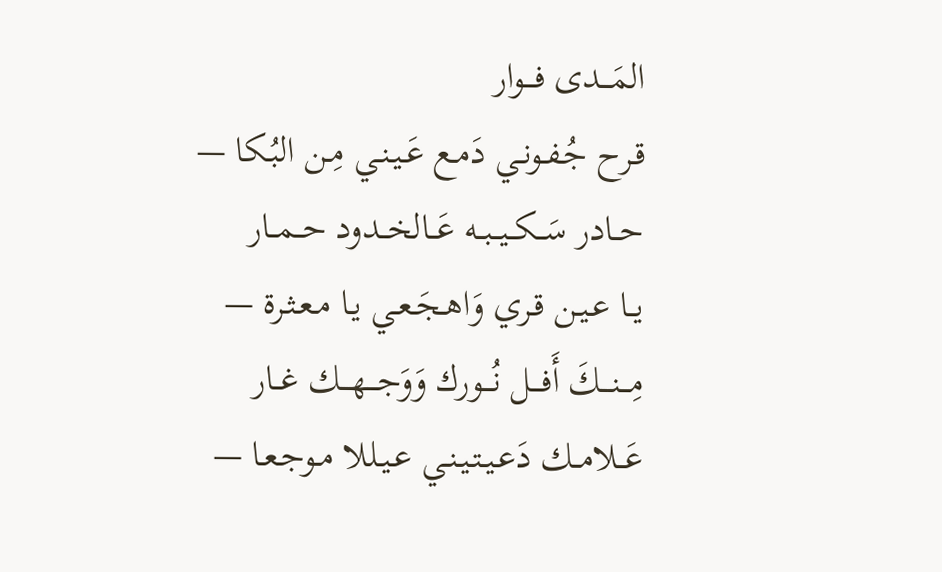المَـــدى فـــوار
قـرح جُـفـونـي دَمـع عَـيـنـي مِـن البُـكا — حــادر سَــكــيــبــه عَــالخــدود حــمــار
يــا عـيـن قـري وَاهـجَـعـي يـا مـعـثـرة — مِـــنـــكَ أَفـــل نُـــورك وَوَجـــهـــك غــار
عَــلامــك دَعـيـتـيـنـي عـيـللا مـوجـعـا —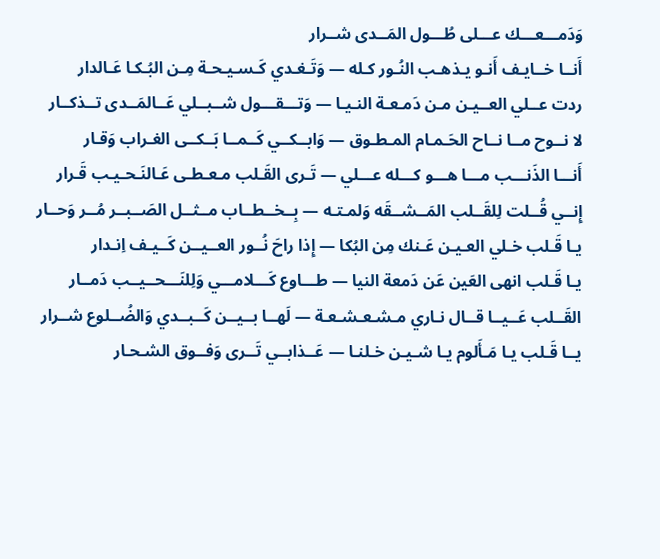وَدَمـــعـــك عـــلى طُـــول المَــدى شــرار
أَنــا خــايـف أَنـو يـذهـب النُـور كـله — وَتَـغـدي كَـسـيـحـة مِـن البُـكـا عَـالدار
ردت عــلي العــيـن مـن دَمـعـة النـيـا — وَتـــقـــول شــبــلي عَــالمَــدى تــذكــار
لا نــوح مــا نــاح الحَـمـام المـطـوق — وَابــكــي كَــمــا بَــكــى الغـراب وَقـار
أَنـــا الذَنـــب مـــا هـــو كـــله عـــلي — تَـرى القَـلب مـعـطـى عَـالنَـحـيـب قَـرار
إِنــي قُــلت لِلقَــلب المَــشــقَه وَلمـتـه — بِــخــطــاب مــثــل الصَــبــر مُــر وَحــار
يـا قَـلب خـلي العـيـن عَـنك مِن البُكا — إِذا راحَ نُــور العــيــن كَــيـف اِنـدار
يـا قَـلب انهى العَين عَن دَمعة النيا — طـــاوع كَـــلامـــي وَلِلنَـــحــيــب دَمــار
القَــلب عَــيــا قــال نـاري مـشـعـشـعـة — لَهــا بــيــن كَــبــدي وَالضُــلوع شــرار
يــا قَـلب يـا مَـأَلوم يـا شـيـن خـلنـا — عَــذابــي تَــرى وَفــوق الشـحـار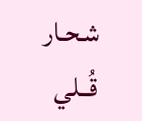شـحـار
قُــلي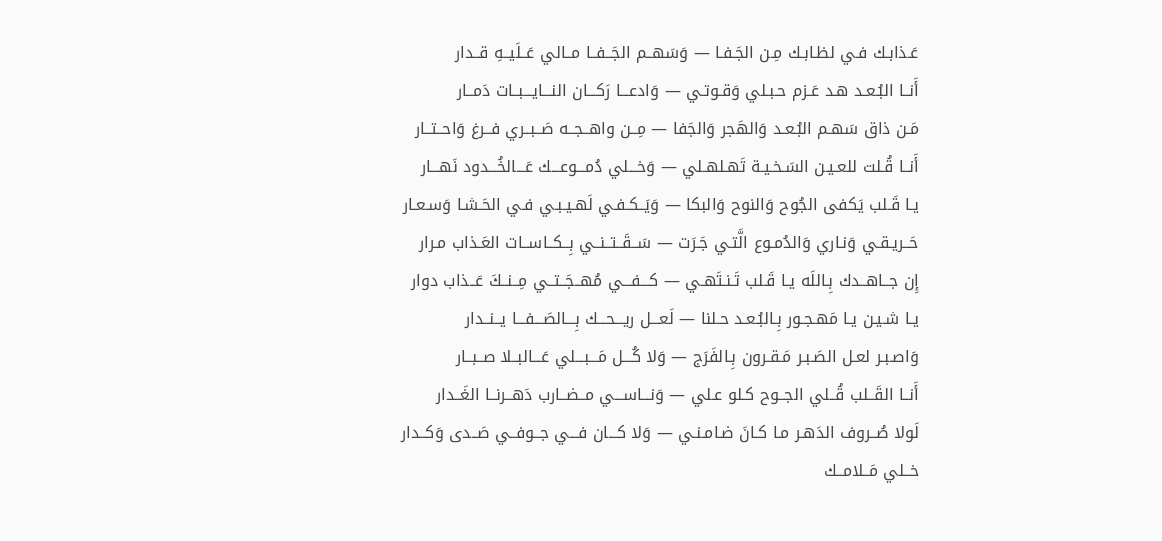عَـذابـك فـي لظـابـك مِـن الجَـفـا — وَسَهــم الجَــفــا مــالي عَــلَيــهِ قــدار
أَنــا البُـعـد هـد عَـزم حـبـلي وَقـوتـي — وَادعـــا رَكـــان النـــايـــبــات دَمــار
مَـن ذاق سَهـم البُـعـد وَالهَجر وَالجَفا — مِــن واهــجــه صَــبــري فــرغ وَاحــتــار
أَنــا قُـلت للعـيـن السَـخـيـة تَهـلهـلي — وَخـــلي دُمـــوعـــك عَـــالخُـــدود نَهـــار
يـا قَـلب يَكفى الجُوح وَالنوح وَالبكا — وَيَــكـفـي لَهـيـبـي فـي الحَـشـا وَسـعـار
حَــريـقـي وَنـاري وَالدُمـوع الَّتـي جَـرَت — سَــقَــتــنــي بِــكــاســات العَـذاب مـرار
إِن جــاهــدك بِـاللَه يـا قَـلب تَـنـتَهـي — كـــفـــي مُهــجَــتــي مِــنــكَ عَــذاب دوار
يـا شـيـن يـا مَهـجـور بِـالبُـعـد حـلنا — لَعـــل ريـــحـــك بِـــالصَـــفـــا يــنــدار
وَاصـبـر لعـل الصَـبـر مَـقـرون بِـالفَرَج — وَلا كُـــل مَـــبـــلي عَـــالبــلا صــبــار
أَنــا القَــلب قُــلي الجــوح كـلو عـلي — وَنـــاســـي مــضــارب دَهــرنــا الغَــدار
لَولا صُــروف الدَهـر مـا كـانَ ضـامـنـي — وَلا كـــان فـــي جــوفــي صَــدى وَكــدار
خــلي مَــلامــك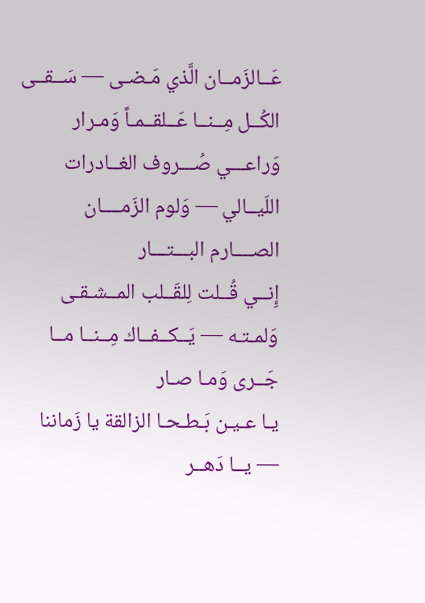عَــالزَمــان الَّذي مَـضـى — سَــقــى الكُــل مِــنــا عَــلقــمـاً وَمـرار
وَراعـــي صُـــروف الغــادرات اللَيــالي — وَلوم الزَمــــان الصــــارم البـــتـــار
إِنــي قُــلت لِلقَــلب المــشـقـى وَلمـتـه — يَــكــفــاك مِــنــا مــا جَــرى وَمـا صـار
يـا عـيـن بَـطـحـا الزالقة يا زَماننا — يــا دَهــر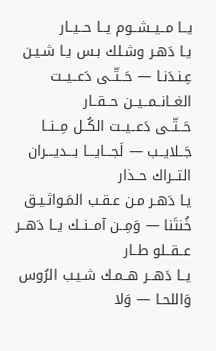يــا مــيــشــوم يــا حــيــار
يـا دَهـر وشـلك بـس يـا شـيـن عِـنـدَنـا — حَــتّــى دَعــيــت الغــانــمــيــن حــقــار
حَــتّــى دَعــيــت الكُــل مِــنــا جَــلايــب — لَجـــايـــا بـــديـــران التــراك حــذار
يـا دَهـر مـن عـقـب المَـواثـيـق خُنتَنا — وَمِــن آمــنــك يــا دَهــر عــقــلو طــار
يــا دَهــر هــمـك شـيـب الرُوس وَاللحـا — وَلا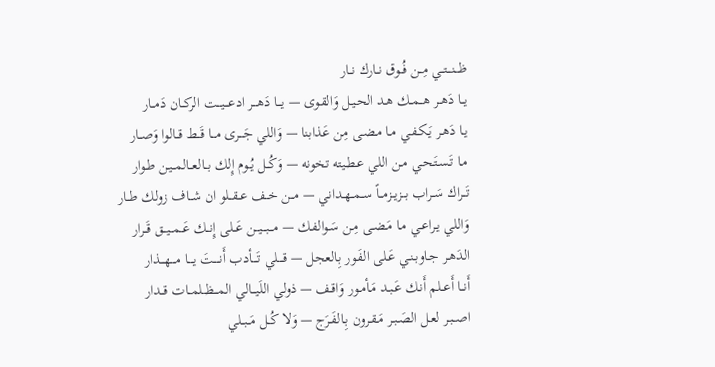ظـــنـــتــي مِــن فُــوق نــارك نــار
يــا دَهــر هــمــك هـد الحـيـل وَالقـوى — يـــا دَهـــر ادعـــيـــت الركــان دَمــار
يـا دَهـر يَـكـفـي مـا مـضـى مِن عَذابنا — وَاللي جَـــرى مـــا قَــط قــالوا وَصــار
مـا تَـسـتَـحـي مـن اللي عـطـيته تخونه — وَكُــل يُــوم إِلك بــالعــالمــيـن طـوار
تَــراك سَــراب بــزيــزمــاً ســمــهـدانـي — مــن خــف عــقــلو ان شــاف زولك طــار
وَاللي يـراعـي مـا مَـضـى مِـن سَـوالفـك — مـــبـــيــن عَــلى إِنــك عَــمــيــق قَــرار
الدَهـر جـاوبـنـي عَـلى الفَـور بِالعجل — قــــلي تَــــأدب أَنــــتَ يــــا مـــهـــذار
أَنــا أَعــلم أَنـك عَـبـد مَـأمـور وَاقـف — ذولي اللَيـــالي المـــظــلمــات قــدار
اصــبـر لعـل الصَـبـر مَـقـرون بِـالفَـرَج — وَلا كُــل مَــبــلي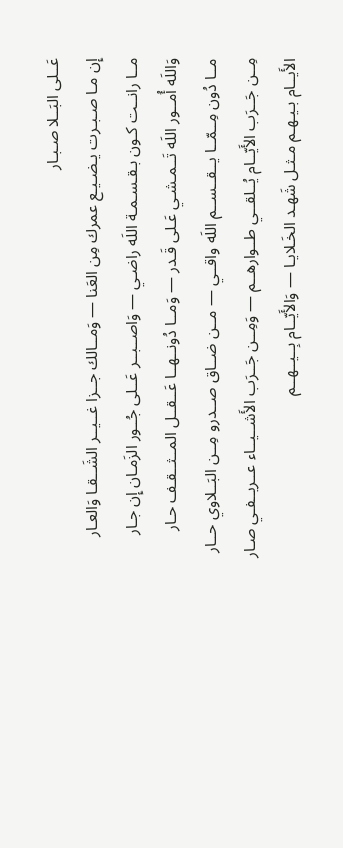عَــلى البَــلا صـبـار
إِن مـا صـبـرت يـضـيـع عمرك مِن العَنا — وَمــالك جــزا غــيــر الشَــقـا وَالعـار
مــا رانــت كـون بـقـسـمـة اللَه راضـي — وَاصــبــر عَــلى جُــور الزَمـان إِن جـار
وَاللَه أُمــور اللَه تَــمـشـي عَـلى قَـدر — وَمــا دُونــهــا عَــقــل المــثــقـف حـار
مــا دُون مِــمّــا يــقــســم اللَه واقــي — مــن ضــاق صــدرو مِــن البَــلاوي حــار
مِــن جَــرَب الأَيّــام يُــلقــي طــوارهــم — وَمِــن جَــرَب الأَشــيــاء عــريــفـي صـار
الأَيــام بـيـهـم مـثـل شَهـد الخَـلايـا — وَالأَيّــام بِــيــهــم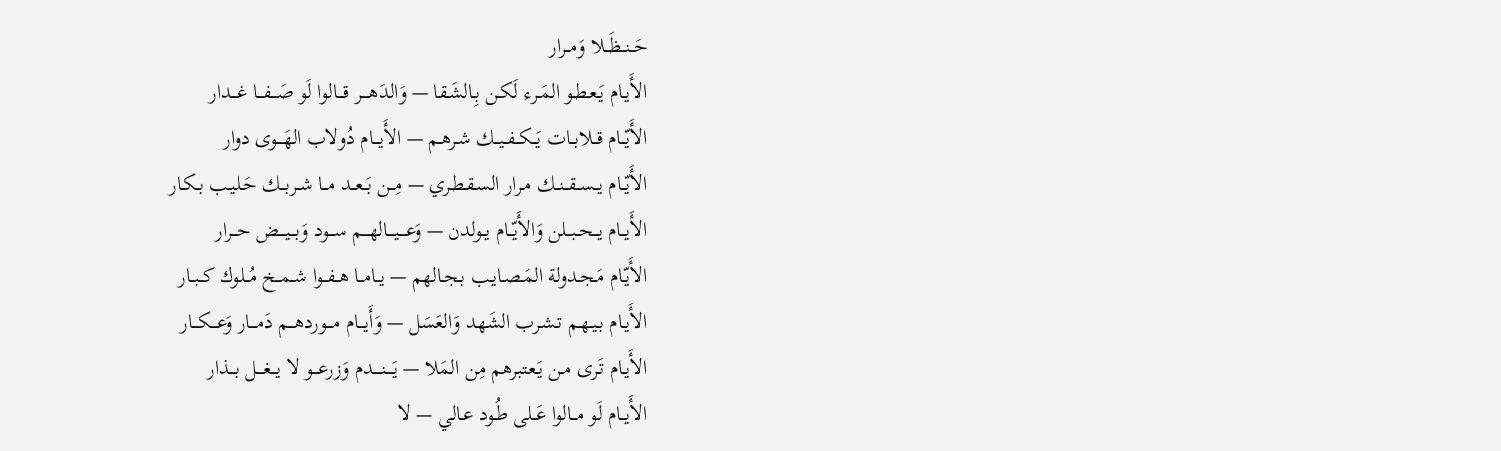حَــنــظَــلا وَمــرار
الأَيـام يَـعـطـو المَـرء لَكـن بِـالشَـقا — وَالدَهــــر قـــالوا لَو صَـــفـــا غـــدار
الأَيّــام قــلابــات يَــكــفــيــك شـرهـم — الأَيـــام دُولاب الهَـــوى دوار
الأَيّــام يــســقــنــك مـرار السـقـطـري — مِــن بَــعــد مــا شــربــك حَـليـب بـكـار
الأَيــام يــحــبــلن وَالأَيّــام يــولدن — وَعــــيـــالهـــم ســـود وَبـــيـــض حـــرار
الأَيّـام مَـجـدولة المَـصـايـب بـجـالهم — يــامــا هــفــوا شــمــخ مُــلوك كــبــار
الأَيـام بـيـهـم تـشـرب الشَهد وَالعَسَل — وَأَيـــام مـــوردهـــم دَمـــار وَعـــكـــار
الأَيـام تَـرى مـن يَـعتبرهم مِن المَلا — يَــــنــــدم وَزرعـــو لا يـــغـــل بـــذار
الأَيــام لَو مــالوا عَــلى طُـود عـالي — لا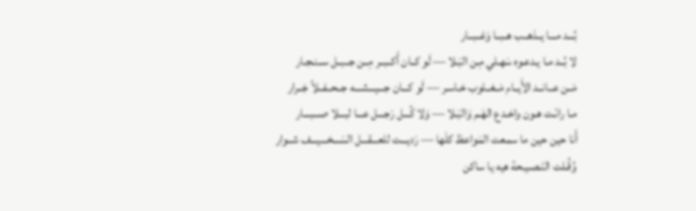بُـــد مـــا يــذهــب هــبــا وَغــبــار
لا بُــد مـا يـدعـوه سَهـلي مِـن البَـلا — لَو كــان أَكــبــر مِــن جــبــل ســنـجـار
مَــن عــانــد الأَيــام مَــغــلوب خـاسـر — لَو كـــان جـــيـــشـــه جــحــفــلاً جَــرار
مـا رانَـت هـون واخـدع الهَـم وَالبَـلا — وَلا كُـــل رَجـــل عـــا لبـــلا صـــبـــار
أَنا حين حين ما سمعت المَواعظ كلَها — رَديـــت للعـــقـــل السَـــخـــيـــف شــوار
وُقُـلت النَـصـيـحة هيه يا ساكن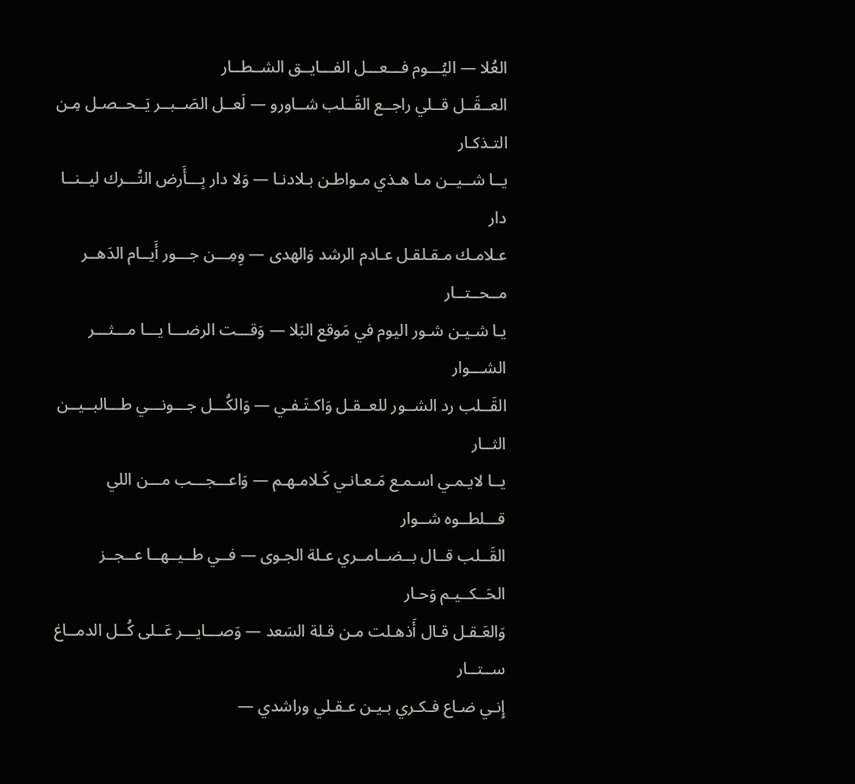العُلا — اليُـــوم فـــعـــل الفـــايــق الشــطــار
العــقَــل قــلي راجــع القَــلب شــاورو — لَعــل الصَــبــر يَــحــصـل مِـن التـذكـار
يــا شــيــن مـا هـذي مـواطـن بـلادنـا — وَلا دار بِـــأَرض التُـــرك ليــنــا دار
عـلامـك مـقـلقـل عـادم الرشد وَالهدى — وِمِـــن جـــور أَيــام الدَهــر مــحــتــار
يـا شـيـن شـور اليوم في مَوقع البَلا — وَقـــت الرضـــا يـــا مـــثـــر الشـــوار
القَــلب رد الشــور للعــقـل وَاكـتَـفـي — وَالكُـــل جـــونـــي طـــالبــيــن الثــار
يــا لايـمـي اسـمـع مَـعـانـي كَـلامـهـم — وَاعـــجـــب مـــن اللي قـــلطــوه شــوار
القَــلب قــال بــضــامــري عـلة الجـوى — فــي طــيــهــا عــجــز الحَــكــيـم وَحـار
وَالعَـقـل قـال أَذهـلت مـن قـلة السَعد — وَصـــايـــر عَــلى كُــل الدمــاغ ســتــار
إِنـي ضـاع فـكـري بـيـن عـقـلي وراشدي —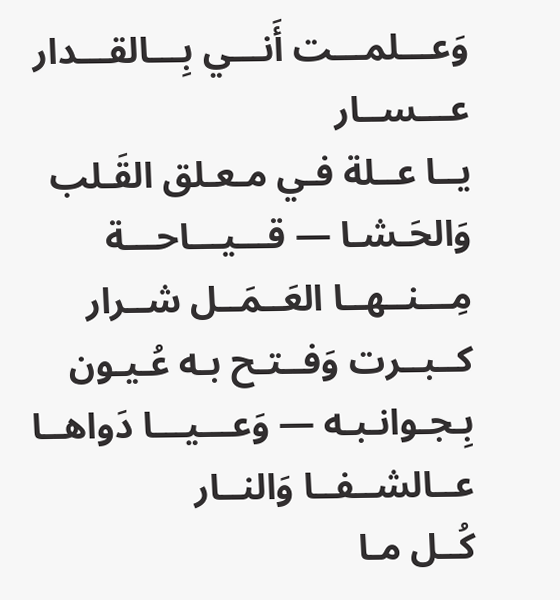وَعـــلمـــت أَنـــي بِـــالقـــدار عـــســار
يــا عــلة فـي مـعـلق القَـلب وَالحَـشـا — قـــيـــاحـــة مِـــنــهــا العَــمَــل شــرار
كــبــرت وَفــتـح بـه عُـيـون بِـجـوانـبـه — وَعـــيـــا دَواهــا عــالشــفــا وَالنــار
كُــل مـا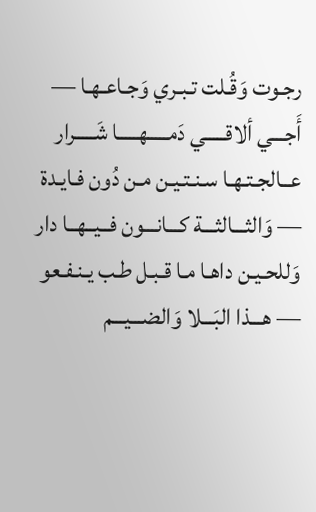رجـوت وَقُـلت تـبـري وَجـاعـهـا — أَجـــي ألاقـــــي دَمـــــهـــــا شَـــــرار
عــالجـتـهـا سـنـتـيـن مـن دُون فـايـدة — وَالثـــالثـــة كـــانـــون فــيــهــا دار
وَللحـيـن داهـا مـا قـبـل طـب يـنـفـعو — هـــذا البَـــلا وَالضـــيـــم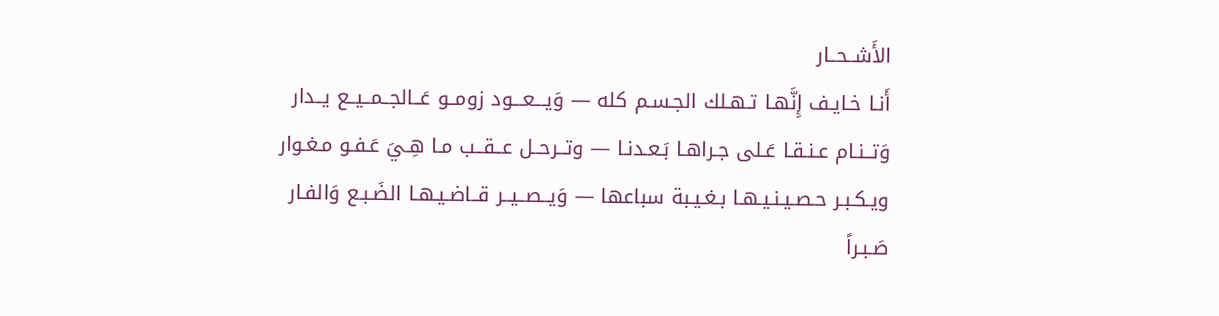الأَشــحــار
أَنـا خـايـف إِنَّهـا تـهـلك الجـسـم كله — وَيـــعـــود زومــو عَــالجــمــيــع يــدار
وَتــنـام عـنـقـا عَـلى جـراهـا بَـعـدنـا — وتــرحــل عــقــب مـا هِـيَ عَـفـو مـغـوار
ويـكـبـر حـصـيـنـيـهـا بـغـيـبة سباعها — وَيــصــيــر قــاضـيـهـا الضَـبـع وَالفـار
صَـبـراً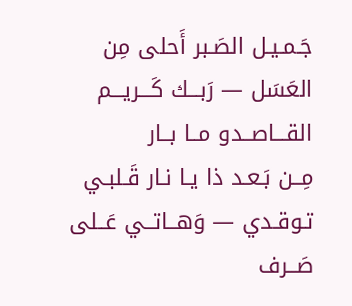جَـمـيـل الصَـبر أَحلى مِن العَسَل — رَبـــك كَـــريـــم القـــاصــدو مــا بــار
مِــن بَـعـد ذا يـا نـار قَـلبـي تـوقـدي — وَهــاتــي عَــلى صَــرف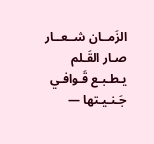الزَمــان شــعــار
صـار القَـلم يـطـبـع قَـوافـي جَـنـيـتها —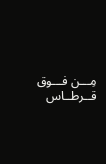مِـــن فـــوق قــرطــاس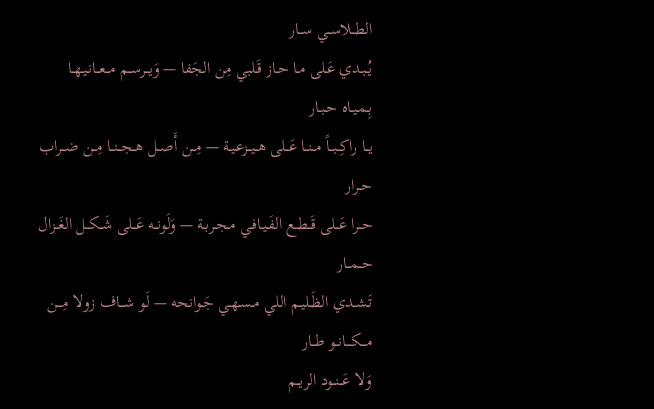الطــلاســي ســار
يُـبـدي عَـلى مـا حـاز قَـلبي مِن الجَفا — وَيــرســم مــعــانـيـهـا بِـمـيـاه حـبـار
يــا راكِــبــاً مــنــا عَــلى هــيــزعـيـة — مِــن أَصــل هــجــنــا مِــن ضــراب حــرار
حــرا عَــلى قَــطــع الفَـيـافـي مـجـربـة — وَلَونــه عَــلى شَــكــل الغَــزال حــمــار
تَـشـدي الظَـليـم اللي مـسـهـي جَـوانحه — لَو شـــاف زولا مِـــن مـــكـــانــو طــار
وَلا عَــنــود الريــم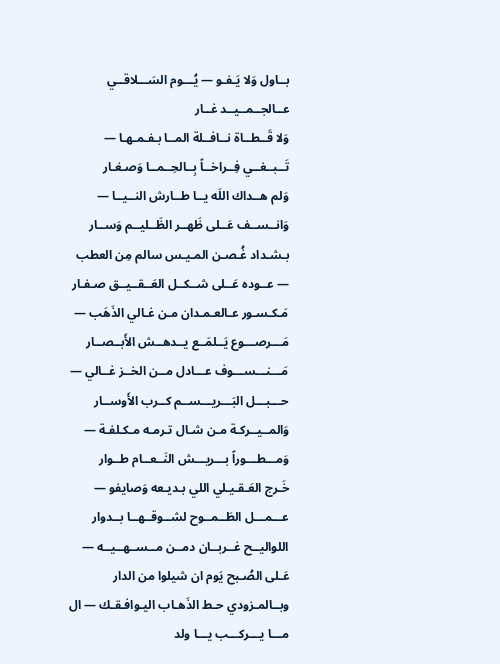بــاول وَلا يَـفـو — يُـــوم السَـــلاقــي عــالجــمــيــد غــار
وَلا قَــطــاة نــافــلة المــا بـفـمـهـا — تَــبــغــي فِــراخــاً بِــالحِــمــا وَصـغـار
وَلم هــداك اللَه يــا طــارش النــيــا — وَانــســف عَــلى ظَهــر الظَــليــم وَســار
بـشـداد غُـصـن المـيـس سالم مِن العطب — عــوده عَــلى شــكــل العَــقــيــق صـفـار
مَـكـسـور عـالعـمـدان مـن غـالي الذَهَب — مَـــرصـــوع يَــلمَــع يــدهــش الأَبــصــار
مَـــنـــســـوف عـــادل مــن الخــز غــالي — حـــبـــل البَـــريـــســم كــرب الأَوســار
وَالمــيــركـة مـن شـال تـرمـه مـكـلفـة — وَمـــطـــوراً بـــريـــش النَــعــام طــوار
خَـرج العَـقـيـلي اللي بـديـعه وَصايفو — عـــمـــل الطَــمــوح لشــوقــهــا بــدوار
اللواليــح غــربــان دمــن مــســهــيــه — عَـلى الصُـبح يَوم ان شيلوا من الدار
وبــالمـزودي حـط الذَهـاب اليـوافـقـك — ال مـــا يـــركـــب يـــا ولد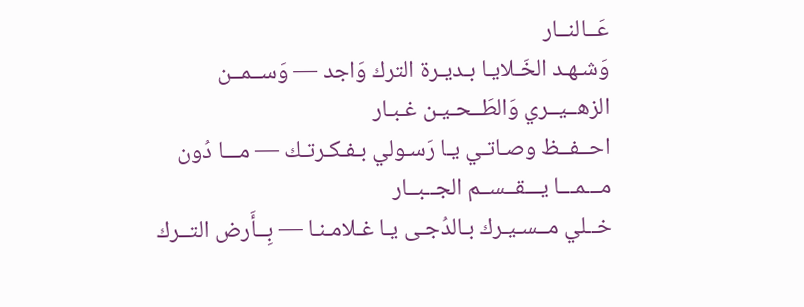عَــالنــار
وَشـهـد الخَـلايـا بـديـرة الترك وَاجد — وَســمــن الزهــيــري وَالطَــحـيـن غـبـار
احــفــظ وصـاتـي يـا رَسـولي بـفـكـرتـك — مـــا دُون مـــمـــا يـــقــســم الجــبــار
خــلي مــسـيـرك بـالدُجـى يـا غـلامـنـا — بِــأَرض التــرك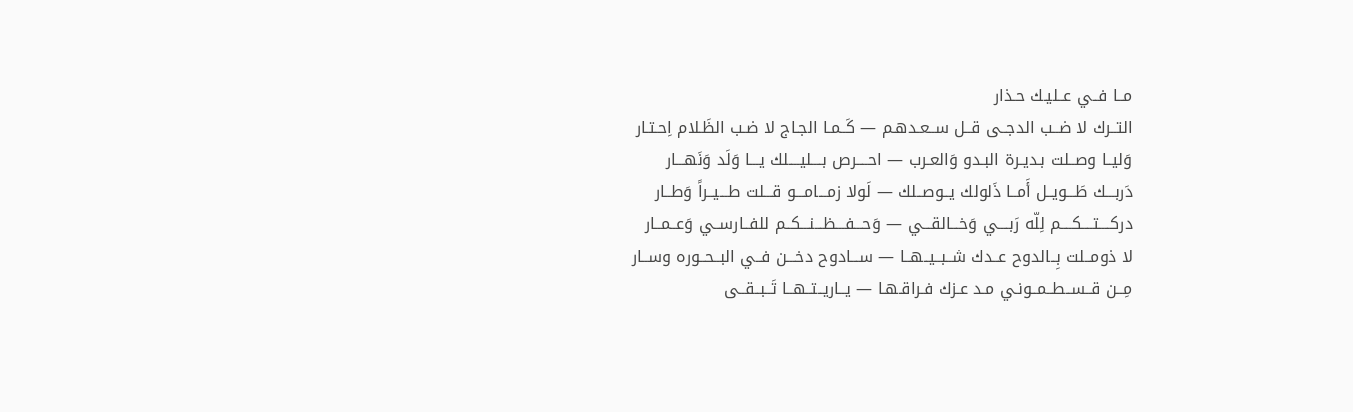مــا فــي عــليـك حـذار
التــرك لا ضــب الدجــى قــل ســعـدهـم — كَــمـا الجـاج لا ضـب الظَـلام اِحـتـار
وَليــا وصــلت بـديـرة البـدو وَالعـرب — احــــرص بــــليــــلك يـــا وَلَد وَنَهـــار
دَربـــك طَـــويــل أَمــا ذَلولك يــوصــلك — لَولا زمـــامـــو قـــلت طـــيــراً وَطــار
دركــــتــــكــــم لِلّه رَبــــي وَخـــالقـــي — وَحـــفـــظـــنـــكــم للفــارســي وَعــمــار
لا ذومــلت بِــالدوح عــدك شــبــيــهــا — ســـادوح دخـــن فــي البــحــوره وســار
مِــن قــســطــمــونـي مـد عـزك فـراقـهـا — يــاريــتــهــا تَــبــقــى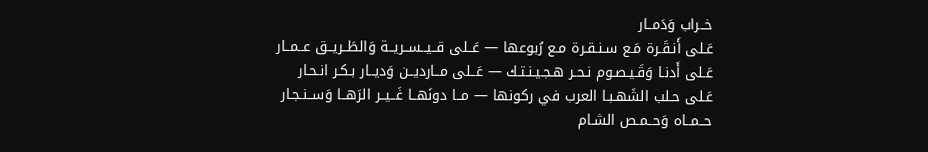خــراب وَدَمــار
عَـلى أَنـقَـرة مَـع سـنـقـرة مـع رُبوعها — عَــلى قــيــســريــة وَالطَــريــق عــمــار
عَـلى أَدنـا وَقَـيـصـوم نـحـر هـجـيـنـتـك — عَــلى مــارديــن وَديــار بـكـر انـحـار
عَـلى حـلب الشَهـبـا العرب في ركونها — مــا دونَهــا غَــيــر الرَهــا وَســنـجـار
حــمــاه وَحــمـص الشـام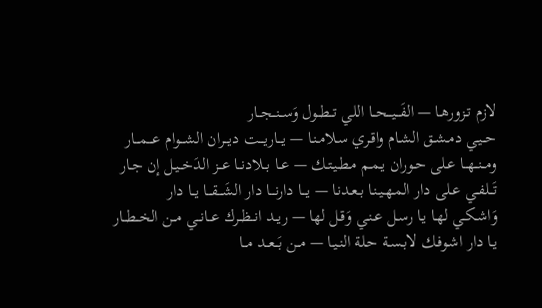لازم تـزورهـا — الفَـــيـــحــا اللي تــطــول وَســنــجــار
حــيـي دمـشـق الشـام واقـري سـلامـنـا — يـــاريـــت ديـــران الشـــوام عـــمـــار
ومــنــهــا عـلى حـوران يـمـم مـطـيـتـك — عــا بــلادنــا عــز الدَخــيـل إن جـار
تَــلفــي عـلى دار المـهـيـنـا بـعـدنـا — يـــا دارنـــا دار الشَـــقـــا يــا دار
وَاشـكـي لهـا يـا رسـل عـنـي وَقـل لها — ريــد انــظــرك عــانــي مــن الخــطــار
يـا دار اشـوفـك لابـسـة حـلة النـيـا — مــن بَــعــد مــا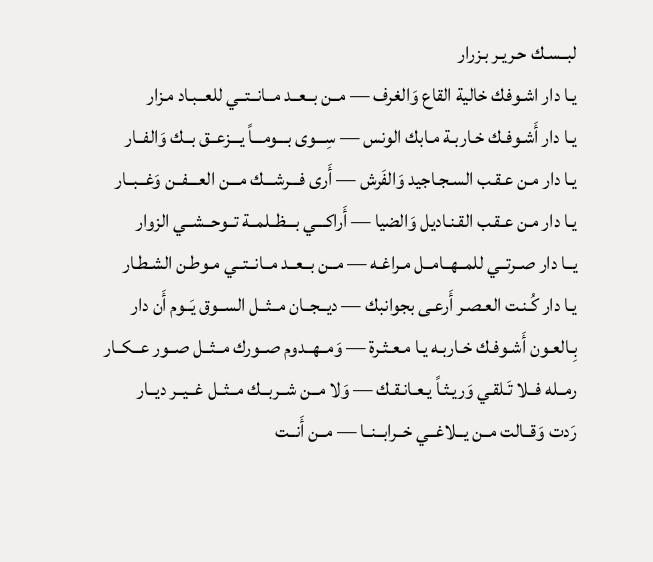لبــسـك حـريـر بـزرار
يـا دار اشـوفك خالية القاع وَالغرف — مــن بــعــد مــانــتــي للعــبـاد مـزار
يـا دار أَشـوفـك خـاربـة مـابك الونس — سِـــوى بـــومـــاً يـــزعــق بــك وَالفــار
يـا دار مـن عـقـب السـجـاجيد وَالفَرش — أَرى فـــرشـــك مـــن العـــفــن وَغــبــار
يـا دار مـن عـقـب القـنـاديل وَالضيا — أَراكـــي بـــظــلمــة تــوحــشــي الزوار
يــا دار صــرتــي للمــهــامــل مـراغـه — مــن بــعــد مــانــتــي مـوطـن الشـطـار
يـا دار كُـنـت العـصـر أَرعـى بجوانبك — ديــجــان مــثــل الســوق يَــوم أَن دار
بِـالعـون أَشـوفـك خـاربـه يـا مـعـثـرة — وَمــهــدوم صــورك مــثــل صــور عــكــار
رمــله فــلا تَـلقـي وَريـثـاً يـعـانـقـك — وَلا مــن شــربــك مــثــل غــيــر ديــار
رَدت وَقــالت مــن يــلاغــي خــرابــنــا — مــن أَنــت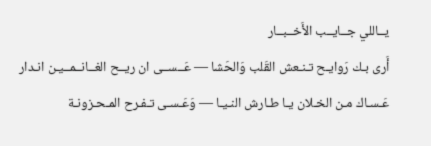يــاللي جــايــب الأَخــبــار
أَرى بـك رَوايـح تـنـعش القَلب وَالحَشا — عَــســى ان ريــح الغــانــمــيـن انـدار
عَـسـاك مـن الخـلان يـا طـارش النـيـا — وَعَـسـى تـفـرح المـحـزونـة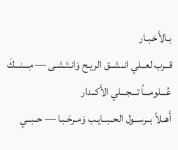بـالأَخـبـار
قــرب لعــلي انــشــق الريـح وَانـتَـشـى — مِـــنـــكَ عُـــلومـــاً تـــجـــلي الأَكــدار
أَهــلاً بــرســول الحــبــايـب وَمـرحَـبـا — حــبــي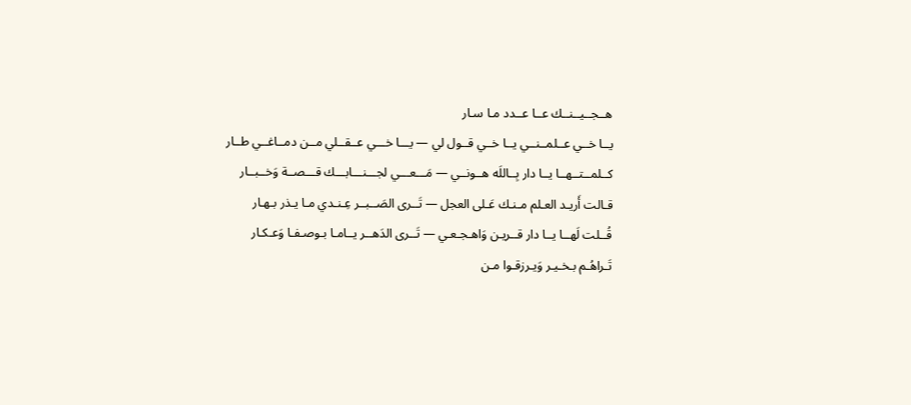هــجــيــنــك عــا عــدد مـا سـار
يــا خــي عــلمــنــي يــا خــي قــول لي — يـــا خـــي عــقــلي مــن دمــاغــي طــار
كــلمــتــهــا يــا دار بِــاللَه هــونــي — مَـــعـــي لجـــنـــابـــك قـــصــة وَخــبــار
قـالت أَريـد العـلم مـنـك عَـلى العجل — تَــرى الصَــبــر عِـنـدي مـا يـذر بـهـار
قُــلت لَهــا يــا دار قــريـن وَاهـجـعـي — تَــرى الدَهــر يــامـا بـوصـفـا وَعـكـار
تَـراهُـم بـخـيـر وَيـرزقـوا مـن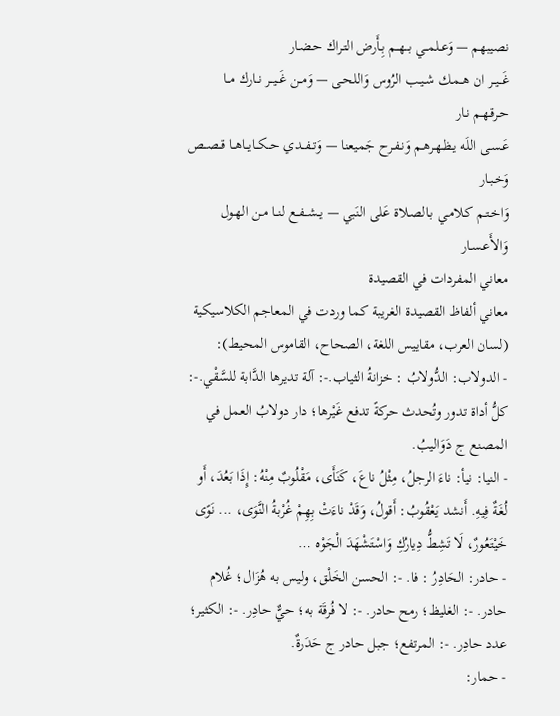نصيبهم — وَعــلمــي بــهــم بِـأَرض التـراك حـضـار
غَــيــر ان هــمـك شـيـب الرُوس وَاللحـى — وَمــن غَــيــر نــارك مــا حـرقـهـم نـار
عَـسـى اللَه يـظـهـرهـم وَنـفـرح جَميعنا — وَتــفــدي حــكــايــاهــا قــصــص وَخـبـار
وَاخـتـم كـلامـي بـالصـلاة عَلى النَبي — يــشــفــع لنــا مـن الهـول وَالأَعـسـار
معاني المفردات في القصيدة
معاني ألفاظ القصيدة الغريبة كما وردت في المعاجم الكلاسيكية (لسان العرب، مقاييس اللغة، الصحاح، القاموس المحيط):
- الدولاب: الدُّولابُ : خزانةُ الثياب.-: آلة تديرها الدَّابة للسَّقْي.-: كلُّ أداة تدور وتُحدث حركةً تدفع غَيْرها؛ دار دولابُ العمل في المصنع ج دَوَاليبُ.
- النيا: نيأ: ناءَ الرجلُ، مِثْلُ ناعَ، كَنَأَى، مَقْلُوبٌ مِنْهُ: إِذَا بَعُدَ، أَو لُغَةٌ فِيهِ. أَنشد يَعْقُوبُ: أَقولُ، وَقَدْ ناءَتْ بِهِمْ غُرْبةُ النَّوَى، ... نَوًى خَيْتَعُورٌ، لَا تَشِطُّ دِيارُكِ وَاسْتَشْهَدَ الْجَوْه …
- حادر: الحَادِرُ : فا. -: الحسن الخَلْق، وليس به هُزَال؛ غُلام حادر. -: الغليظ؛ رمح حادر. -: لا فُرقَة به؛ حيٌّ حادِر. -: الكثير؛ عدد حادِر. -: المرتفع؛ جبل حادر ج حَدَرةٌ.
- حمار: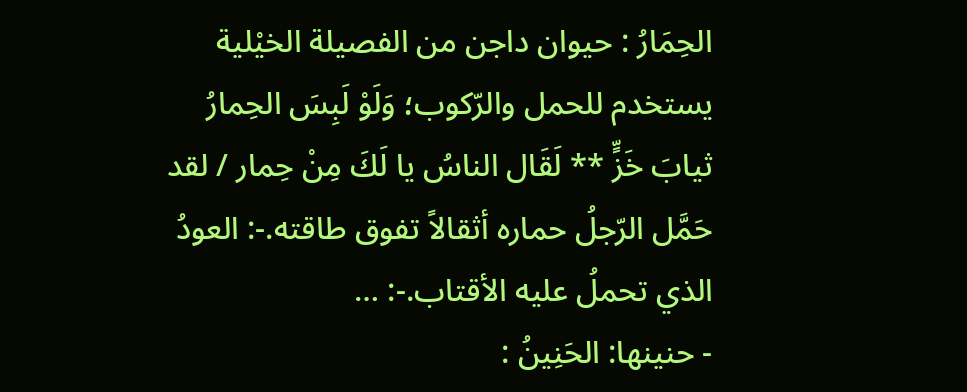الحِمَارُ : حيوان داجن من الفصيلة الخيْلية يستخدم للحمل والرّكوب؛ وَلَوْ لَبِسَ الحِمارُ ثيابَ خَزٍّ ** لَقَال الناسُ يا لَكَ مِنْ حِمار / لقد حَمَّل الرّجلُ حماره أثقالاً تفوق طاقته.-: العودُ الذي تحملُ عليه الأقتاب.-: …
- حنينها: الحَنِينُ :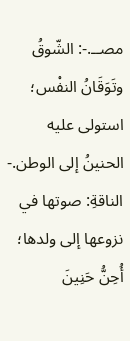مصــ.-: الشّوقُ وتَوَقَانُ النفْس؛ استولى عليه الحنينُ إلى الوطن.- الناقةِ: صوتها في نزوعها إلى ولدها؛ أُحِنُّ حَنِينَ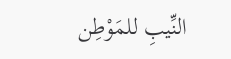النِّيبِ للمَوْطِن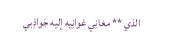الذي ** مغانِي غوانِيه إليه جَواذِبي